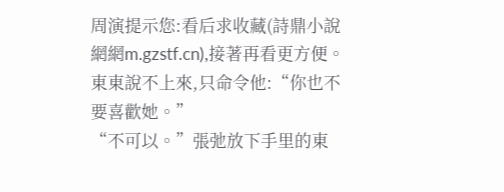周演提示您:看后求收藏(詩鼎小說網網m.gzstf.cn),接著再看更方便。
東東說不上來,只命令他:“你也不要喜歡她。”
“不可以。”張弛放下手里的東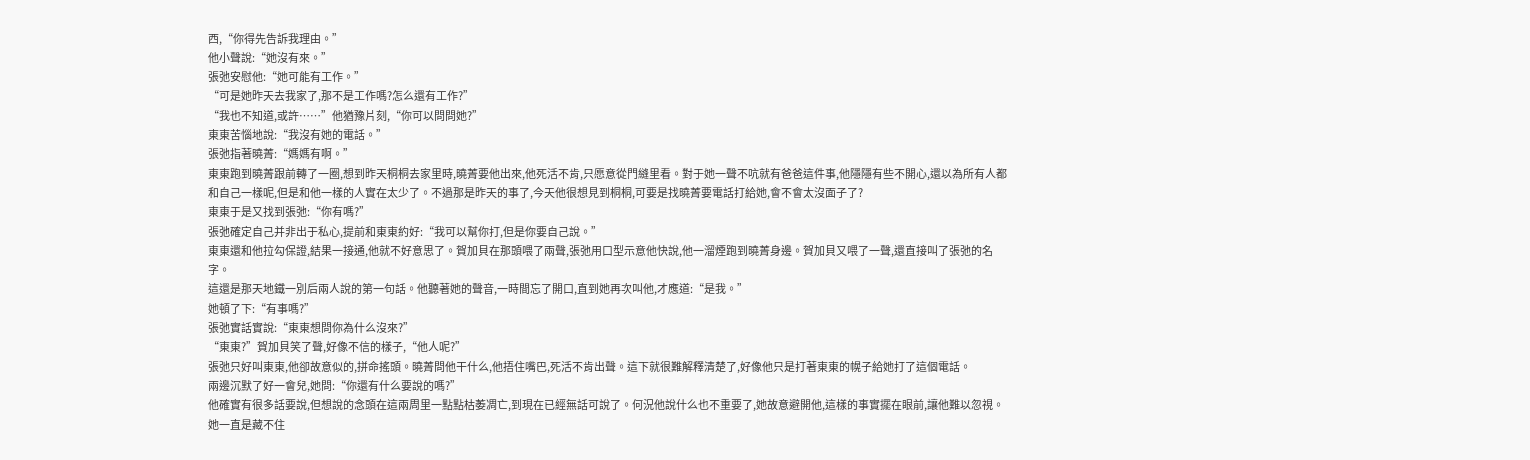西,“你得先告訴我理由。”
他小聲說:“她沒有來。”
張弛安慰他:“她可能有工作。”
“可是她昨天去我家了,那不是工作嗎?怎么還有工作?”
“我也不知道,或許……”他猶豫片刻,“你可以問問她?”
東東苦惱地說:“我沒有她的電話。”
張弛指著曉菁:“媽媽有啊。”
東東跑到曉菁跟前轉了一圈,想到昨天桐桐去家里時,曉菁要他出來,他死活不肯,只愿意從門縫里看。對于她一聲不吭就有爸爸這件事,他隱隱有些不開心,還以為所有人都和自己一樣呢,但是和他一樣的人實在太少了。不過那是昨天的事了,今天他很想見到桐桐,可要是找曉菁要電話打給她,會不會太沒面子了?
東東于是又找到張弛:“你有嗎?”
張弛確定自己并非出于私心,提前和東東約好:“我可以幫你打,但是你要自己說。”
東東還和他拉勾保證,結果一接通,他就不好意思了。賀加貝在那頭喂了兩聲,張弛用口型示意他快說,他一溜煙跑到曉菁身邊。賀加貝又喂了一聲,還直接叫了張弛的名字。
這還是那天地鐵一別后兩人說的第一句話。他聽著她的聲音,一時間忘了開口,直到她再次叫他,才應道:“是我。”
她頓了下:“有事嗎?”
張弛實話實說:“東東想問你為什么沒來?”
“東東?”賀加貝笑了聲,好像不信的樣子,“他人呢?”
張弛只好叫東東,他卻故意似的,拼命搖頭。曉菁問他干什么,他捂住嘴巴,死活不肯出聲。這下就很難解釋清楚了,好像他只是打著東東的幌子給她打了這個電話。
兩邊沉默了好一會兒,她問:“你還有什么要說的嗎?”
他確實有很多話要說,但想說的念頭在這兩周里一點點枯萎凋亡,到現在已經無話可說了。何況他說什么也不重要了,她故意避開他,這樣的事實擺在眼前,讓他難以忽視。她一直是藏不住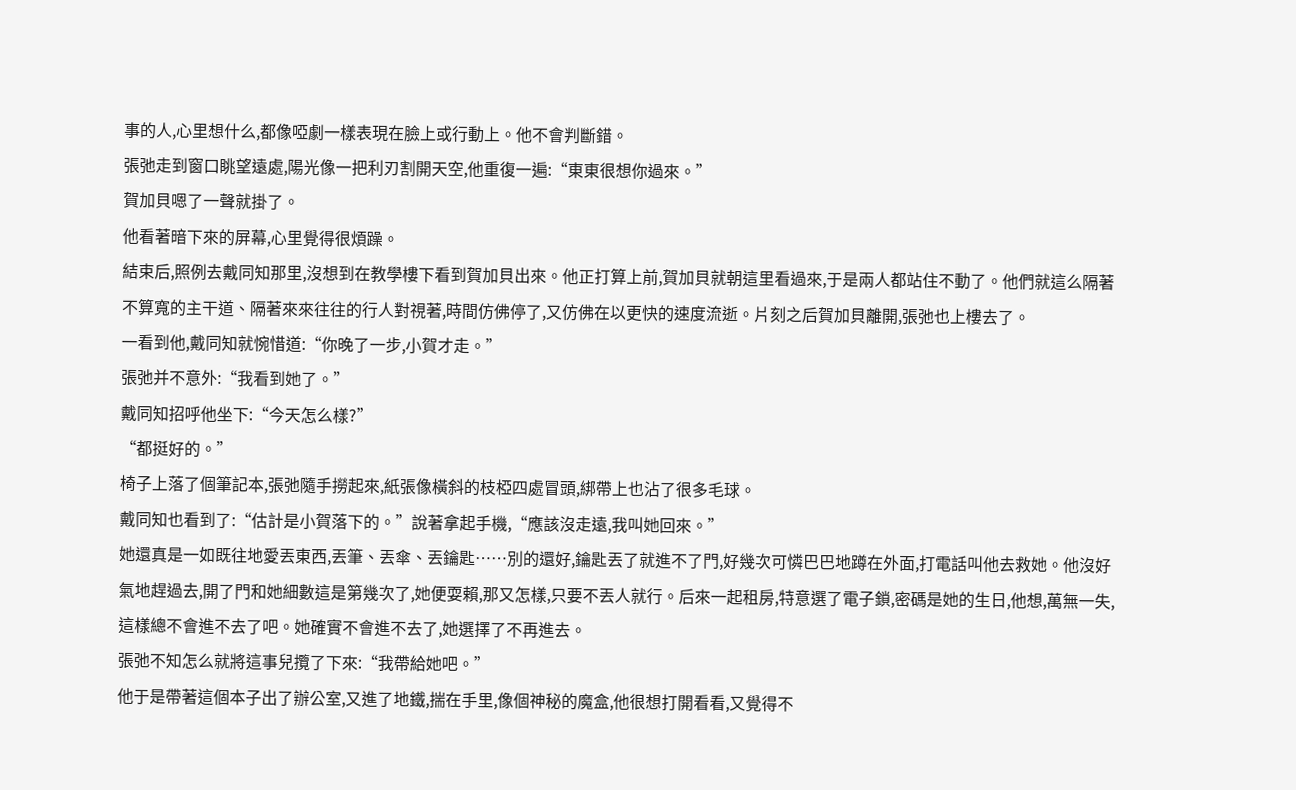事的人,心里想什么,都像啞劇一樣表現在臉上或行動上。他不會判斷錯。
張弛走到窗口眺望遠處,陽光像一把利刃割開天空,他重復一遍:“東東很想你過來。”
賀加貝嗯了一聲就掛了。
他看著暗下來的屏幕,心里覺得很煩躁。
結束后,照例去戴同知那里,沒想到在教學樓下看到賀加貝出來。他正打算上前,賀加貝就朝這里看過來,于是兩人都站住不動了。他們就這么隔著不算寬的主干道、隔著來來往往的行人對視著,時間仿佛停了,又仿佛在以更快的速度流逝。片刻之后賀加貝離開,張弛也上樓去了。
一看到他,戴同知就惋惜道:“你晚了一步,小賀才走。”
張弛并不意外:“我看到她了。”
戴同知招呼他坐下:“今天怎么樣?”
“都挺好的。”
椅子上落了個筆記本,張弛隨手撈起來,紙張像橫斜的枝椏四處冒頭,綁帶上也沾了很多毛球。
戴同知也看到了:“估計是小賀落下的。”說著拿起手機,“應該沒走遠,我叫她回來。”
她還真是一如既往地愛丟東西,丟筆、丟傘、丟鑰匙……別的還好,鑰匙丟了就進不了門,好幾次可憐巴巴地蹲在外面,打電話叫他去救她。他沒好氣地趕過去,開了門和她細數這是第幾次了,她便耍賴,那又怎樣,只要不丟人就行。后來一起租房,特意選了電子鎖,密碼是她的生日,他想,萬無一失,這樣總不會進不去了吧。她確實不會進不去了,她選擇了不再進去。
張弛不知怎么就將這事兒攬了下來:“我帶給她吧。”
他于是帶著這個本子出了辦公室,又進了地鐵,揣在手里,像個神秘的魔盒,他很想打開看看,又覺得不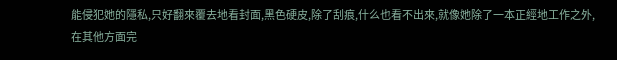能侵犯她的隱私,只好翻來覆去地看封面,黑色硬皮,除了刮痕,什么也看不出來,就像她除了一本正經地工作之外,在其他方面完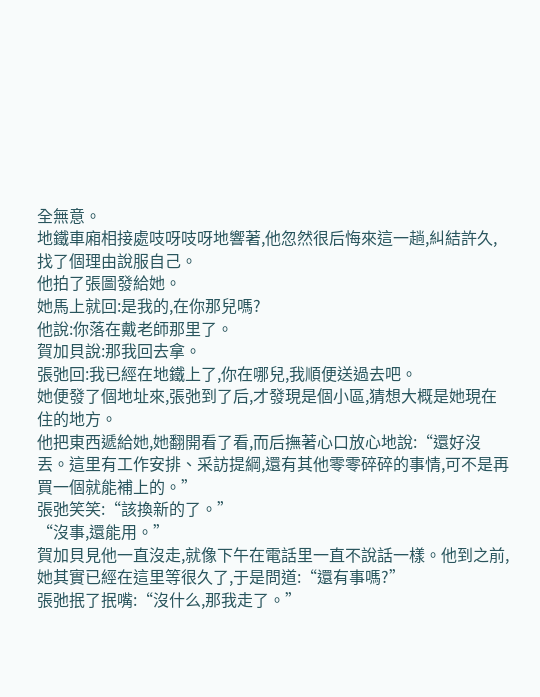全無意。
地鐵車廂相接處吱呀吱呀地響著,他忽然很后悔來這一趟,糾結許久,找了個理由說服自己。
他拍了張圖發給她。
她馬上就回:是我的,在你那兒嗎?
他說:你落在戴老師那里了。
賀加貝說:那我回去拿。
張弛回:我已經在地鐵上了,你在哪兒,我順便送過去吧。
她便發了個地址來,張弛到了后,才發現是個小區,猜想大概是她現在住的地方。
他把東西遞給她,她翻開看了看,而后撫著心口放心地說:“還好沒丟。這里有工作安排、采訪提綱,還有其他零零碎碎的事情,可不是再買一個就能補上的。”
張弛笑笑:“該換新的了。”
“沒事,還能用。”
賀加貝見他一直沒走,就像下午在電話里一直不說話一樣。他到之前,她其實已經在這里等很久了,于是問道:“還有事嗎?”
張弛抿了抿嘴:“沒什么,那我走了。”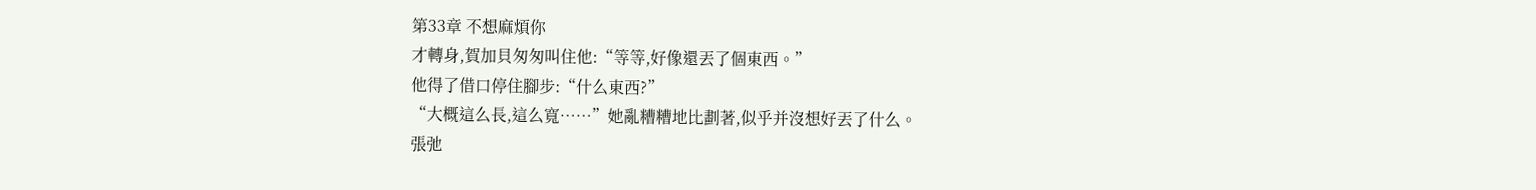第33章 不想麻煩你
才轉身,賀加貝匆匆叫住他:“等等,好像還丟了個東西。”
他得了借口停住腳步:“什么東西?”
“大概這么長,這么寬……”她亂糟糟地比劃著,似乎并沒想好丟了什么。
張弛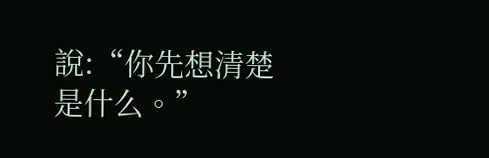說:“你先想清楚是什么。”